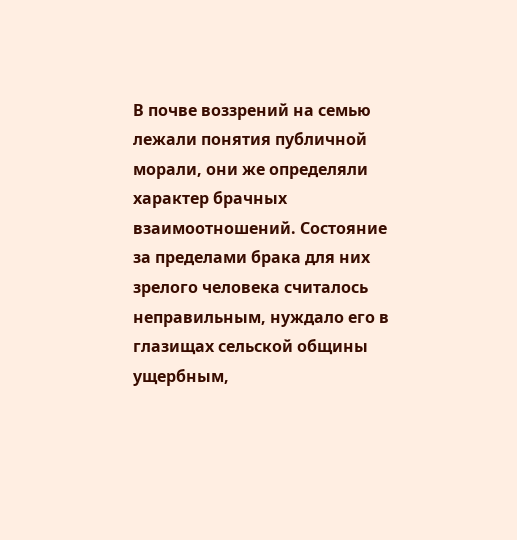В почве воззрений на семью лежали понятия публичной морали, они же определяли характер брачных взаимоотношений. Состояние за пределами брака для них зрелого человека считалось неправильным, нуждало его в глазищах сельской общины ущербным,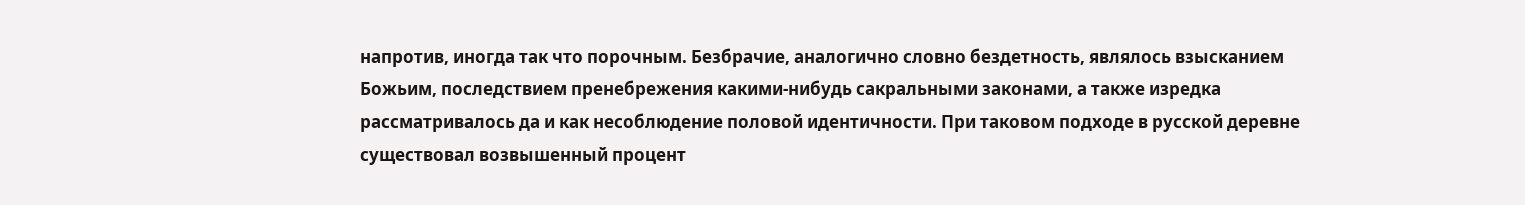напротив, иногда так что порочным. Безбрачие, аналогично словно бездетность, являлось взысканием Божьим, последствием пренебрежения какими-нибудь сакральными законами, а также изредка рассматривалось да и как несоблюдение половой идентичности. При таковом подходе в русской деревне существовал возвышенный процент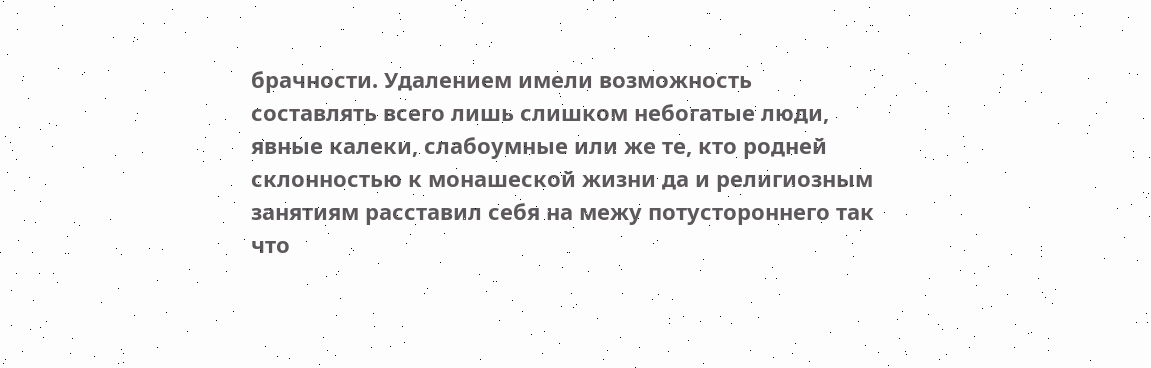брачности. Удалением имели возможность составлять всего лишь слишком небогатые люди, явные калеки, слабоумные или же те, кто родней склонностью к монашеской жизни да и религиозным занятиям расставил себя на межу потустороннего так что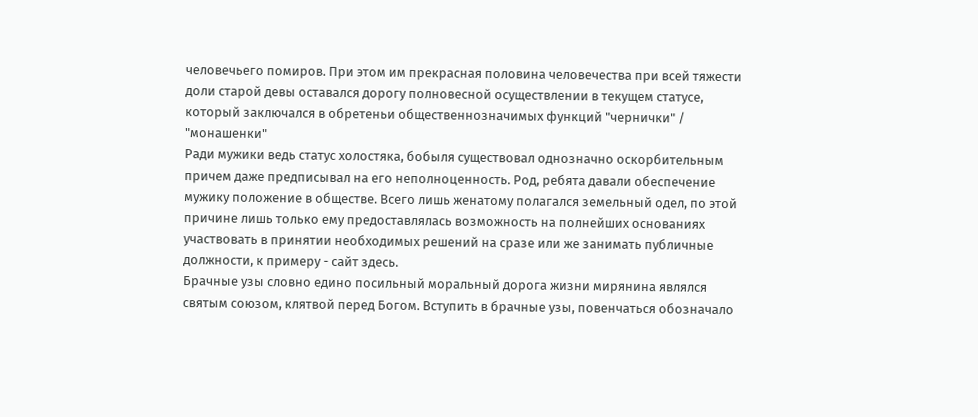человечьего помиров. При этом им прекрасная половина человечества при всей тяжести доли старой девы оставался дорогу полновесной осуществлении в текущем статусе, который заключался в обретеньи общественнозначимых функций "чернички" / "монашенки"
Ради мужики ведь статус холостяка, бобыля существовал однозначно оскорбительным причем даже предписывал на его неполноценность. Род, ребята давали обеспечение мужику положение в обществе. Всего лишь женатому полагался земельный одел, по этой причине лишь только ему предоставлялась возможность на полнейших основаниях участвовать в принятии необходимых решений на сразе или же занимать публичные должности, к примеру - сайт здесь.
Брачные узы словно едино посильный моральный дорога жизни мирянина являлся святым союзом, клятвой перед Богом. Вступить в брачные узы, повенчаться обозначало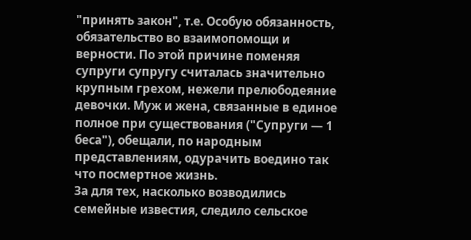"принять закон", т.е. Особую обязанность, обязательство во взаимопомощи и верности. По этой причине поменяя супруги супругу считалась значительно крупным грехом, нежели прелюбодеяние девочки. Муж и жена, связанные в единое полное при существования ("Супруги — 1 беса"), обещали, по народным представлениям, одурачить воедино так что посмертное жизнь.
За для тех, насколько возводились семейные известия, следило сельское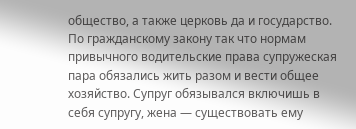общество, а также церковь да и государство. По гражданскому закону так что нормам привычного водительские права супружеская пара обязались жить разом и вести общее хозяйство. Супруг обязывался включишь в себя супругу, жена — существовать ему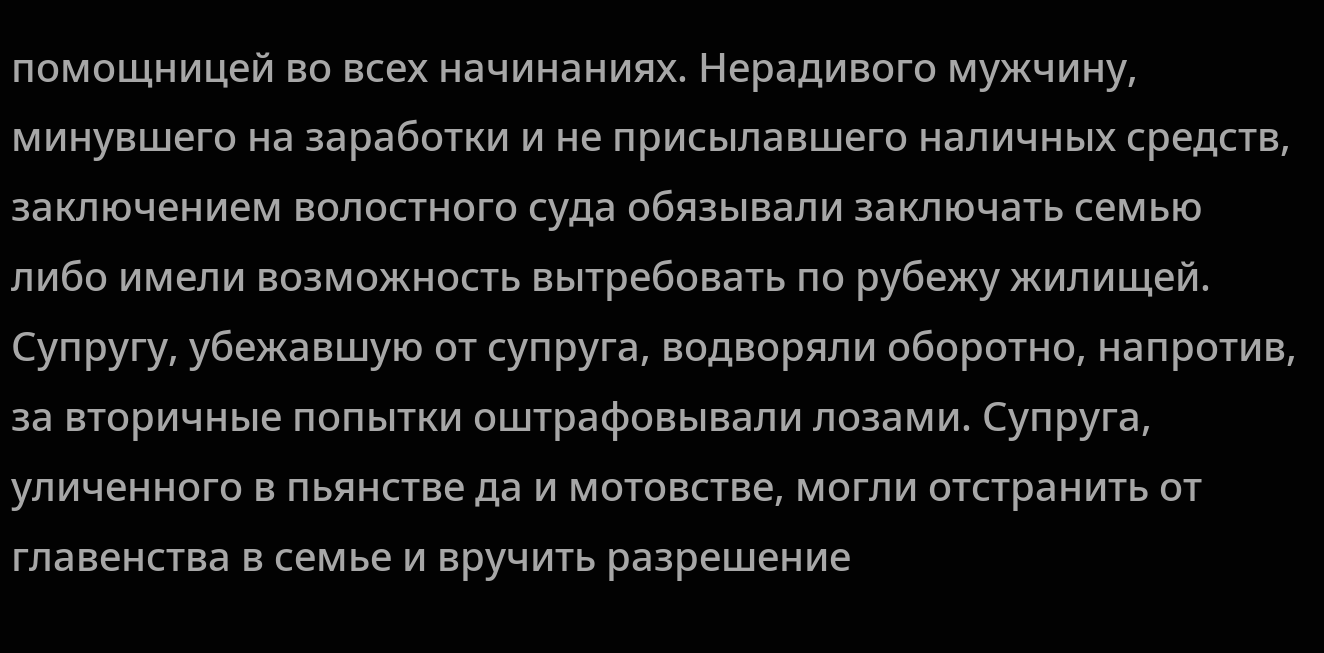помощницей во всех начинаниях. Нерадивого мужчину, минувшего на заработки и не присылавшего наличных средств, заключением волостного суда обязывали заключать семью либо имели возможность вытребовать по рубежу жилищей. Супругу, убежавшую от супруга, водворяли оборотно, напротив, за вторичные попытки оштрафовывали лозами. Супруга, уличенного в пьянстве да и мотовстве, могли отстранить от главенства в семье и вручить разрешение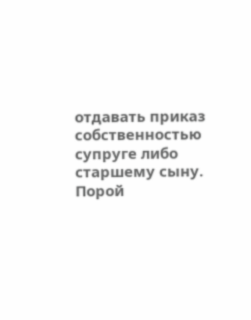отдавать приказ собственностью супруге либо старшему сыну. Порой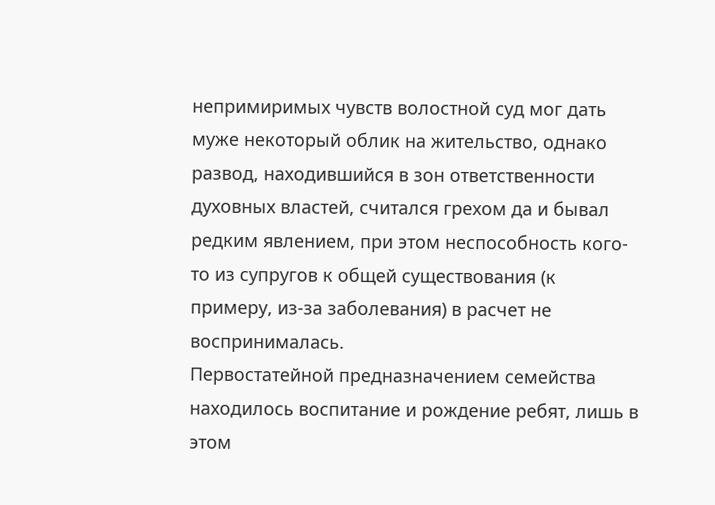непримиримых чувств волостной суд мог дать муже некоторый облик на жительство, однако развод, находившийся в зон ответственности духовных властей, считался грехом да и бывал редким явлением, при этом неспособность кого-то из супругов к общей существования (к примеру, из-за заболевания) в расчет не воспринималась.
Первостатейной предназначением семейства находилось воспитание и рождение ребят, лишь в этом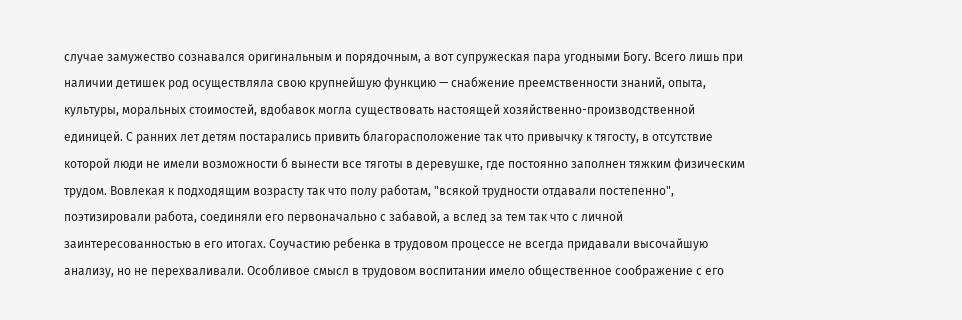случае замужество сознавался оригинальным и порядочным, а вот супружеская пара угодными Богу. Всего лишь при наличии детишек род осуществляла свою крупнейшую функцию — снабжение преемственности знаний, опыта, культуры, моральных стоимостей, вдобавок могла существовать настоящей хозяйственно-производственной единицей. С ранних лет детям постарались привить благорасположение так что привычку к тягосту, в отсутствие которой люди не имели возможности б вынести все тяготы в деревушке, где постоянно заполнен тяжким физическим трудом. Вовлекая к подходящим возрасту так что полу работам, "всякой трудности отдавали постепенно", поэтизировали работа, соединяли его первоначально с забавой, а вслед за тем так что с личной заинтересованностью в его итогах. Соучастию ребенка в трудовом процессе не всегда придавали высочайшую анализу, но не перехваливали. Особливое смысл в трудовом воспитании имело общественное соображение с его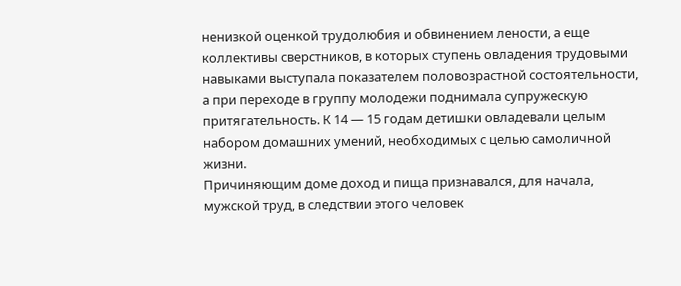ненизкой оценкой трудолюбия и обвинением лености, а еще коллективы сверстников, в которых ступень овладения трудовыми навыками выступала показателем половозрастной состоятельности, а при переходе в группу молодежи поднимала супружескую притягательность. К 14 — 15 годам детишки овладевали целым набором домашних умений, необходимых с целью самоличной жизни.
Причиняющим доме доход и пища признавался, для начала, мужской труд, в следствии этого человек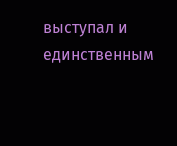выступал и единственным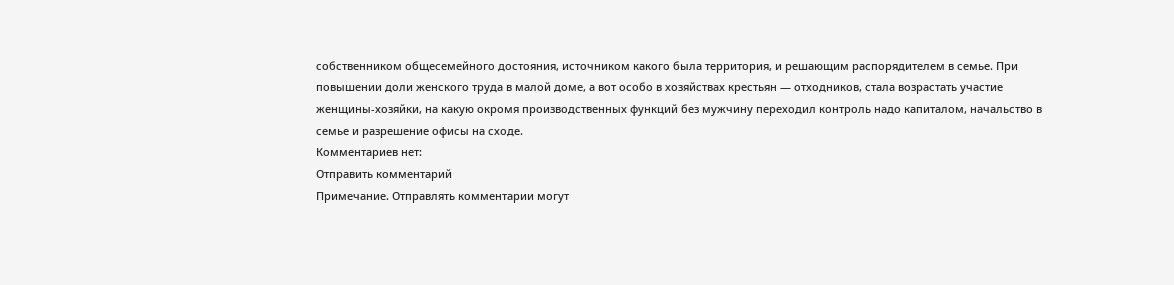собственником общесемейного достояния, источником какого была территория, и решающим распорядителем в семье. При повышении доли женского труда в малой доме, а вот особо в хозяйствах крестьян — отходников, стала возрастать участие женщины-хозяйки, на какую окромя производственных функций без мужчину переходил контроль надо капиталом, начальство в семье и разрешение офисы на сходе.
Комментариев нет:
Отправить комментарий
Примечание. Отправлять комментарии могут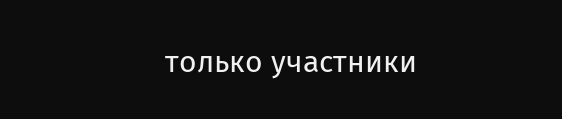только участники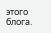этого блога.